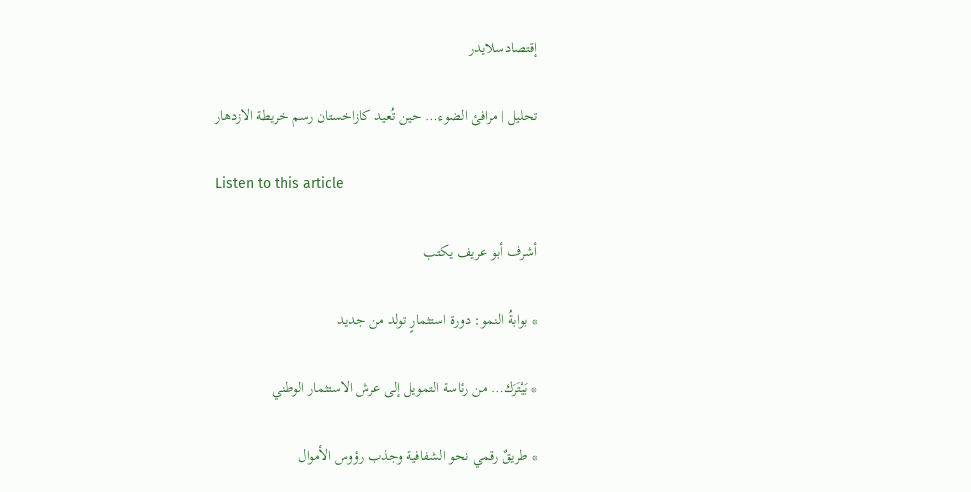إقتصادسلايدر

تحليل | مرافئ الضوء… حين تُعيد كازاخستان رسم خريطة الازدهار

Listen to this article

أشرف أبو عريف يكتب

* بوابةُ النمو: دورة استثمارٍ تولد من جديد

* بَيْتَرَك… من رئاسة التمويل إلى عرش الاستثمار الوطني

* طريقٌ رقمي نحو الشفافية وجذب رؤوس الأموال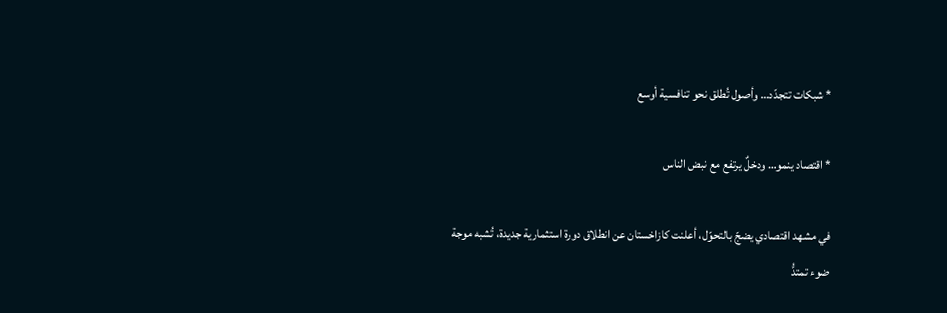* شبكات تتجدّد… وأصول تُطلق نحو تنافسية أوسع

* اقتصاد ينمو… ودخلٌ يرتفع مع نبض الناس

في مشهد اقتصادي يضجّ بالتحوّل، أعلنت كازاخستان عن انطلاق دورة استثمارية جديدة، تُشبه موجة ضوء تمتدُّ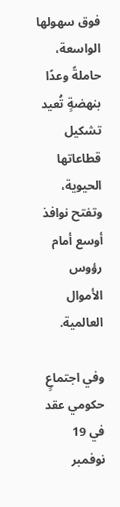فوق سهولها الواسعة، حاملةً وعدًا بنهضةٍ تُعيد تشكيل قطاعاتها الحيوية، وتفتح نوافذ أوسع أمام رؤوس الأموال العالمية.

وفي اجتماعٍ حكومي عقد في 19 نوفمبر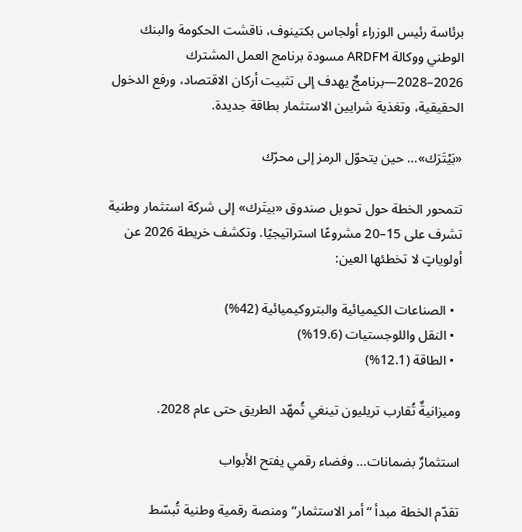برئاسة رئيس الوزراء أولجاس بكتينوف، ناقشت الحكومة والبنك الوطني ووكالة ARDFM مسودة برنامج العمل المشترك 2026–2028—برنامجٌ يهدف إلى تثبيت أركان الاقتصاد، ورفع الدخول الحقيقية، وتغذية شرايين الاستثمار بطاقة جديدة.

«بَيْتَرَك»… حين يتحوّل الرمز إلى محرّك

تتمحور الخطة حول تحويل صندوق «بيتَرك» إلى شركة استثمار وطنية تشرف على 15–20 مشروعًا استراتيجيًا. وتكشف خريطة 2026 عن أولوياتٍ لا تخطئها العين:

  • الصناعات الكيميائية والبتروكيميائية (42%)
  • النقل واللوجستيات (19.6%)
  • الطاقة (12.1%)

وميزانيةٌ تُقارب تريليون تينغي تُمهّد الطريق حتى عام 2028.

استثمارٌ بضمانات… وفضاء رقمي يفتح الأبواب

تقدّم الخطة مبدأ “أمر الاستثمار” ومنصة رقمية وطنية تُبسّط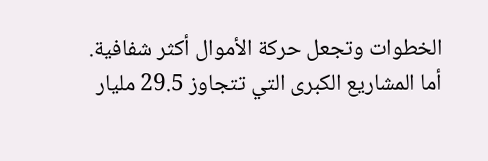الخطوات وتجعل حركة الأموال أكثر شفافية.
أما المشاريع الكبرى التي تتجاوز 29.5 مليار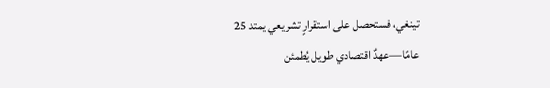تينغي، فستحصل على استقرارٍ تشريعي يمتد 25 عامًا—عهدٌ اقتصادي طويل يُطمئن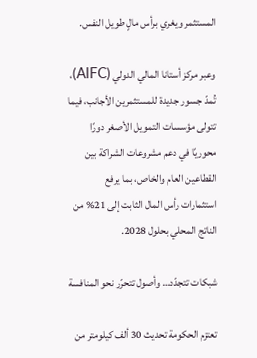المستثمر ويغري برأس مالٍ طويل النفس.

وعبر مركز أستانا المالي الدولي (AIFC)، تُمدّ جسور جديدة للمستثمرين الأجانب، فيما تتولى مؤسسات التمويل الأصغر دورًا محوريًا في دعم مشروعات الشراكة بين القطاعين العام والخاص، بما يرفع استثمارات رأس المال الثابت إلى 21% من الناتج المحلي بحلول 2028.

شبكات تتجدّد… وأصول تتحرّر نحو المنافسة

تعتزم الحكومة تحديث 30 ألف كيلومتر من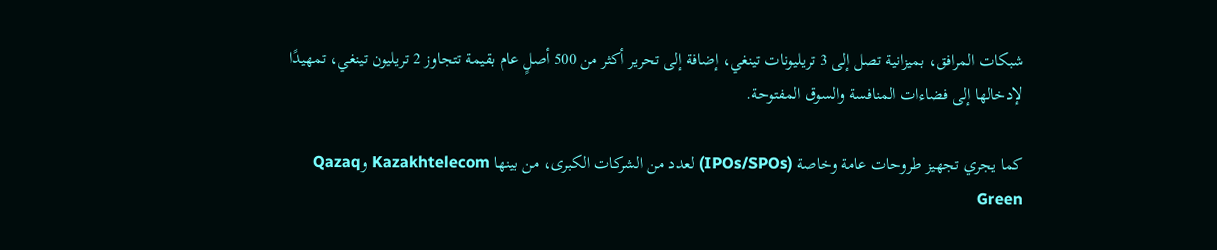شبكات المرافق، بميزانية تصل إلى 3 تريليونات تينغي، إضافة إلى تحرير أكثر من 500 أصلٍ عام بقيمة تتجاوز 2 تريليون تينغي، تمهيدًا لإدخالها إلى فضاءات المنافسة والسوق المفتوحة.

كما يجري تجهيز طروحات عامة وخاصة (IPOs/SPOs) لعدد من الشركات الكبرى، من بينها Kazakhtelecom وQazaq Green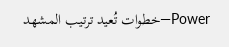Power—خطوات تُعيد ترتيب المشهد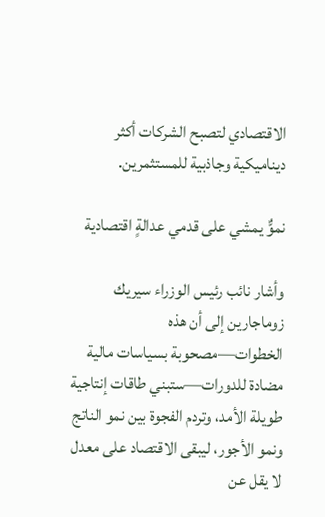الاقتصادي لتصبح الشركات أكثر ديناميكية وجاذبية للمستثمرين.

نموٌّ يمشي على قدمي عدالةٍ اقتصادية

وأشار نائب رئيس الوزراء سيريك زوماجارين إلى أن هذه الخطوات—مصحوبة بسياسات مالية مضادة للدورات—ستبني طاقات إنتاجية طويلة الأمد، وتردم الفجوة بين نمو الناتج ونمو الأجور، ليبقى الاقتصاد على معدل لا يقل عن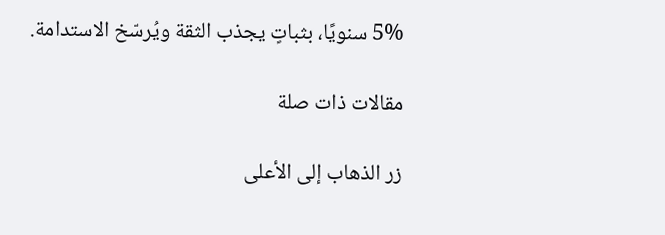5% سنويًا، بثباتٍ يجذب الثقة ويُرسّخ الاستدامة.

مقالات ذات صلة

زر الذهاب إلى الأعلى